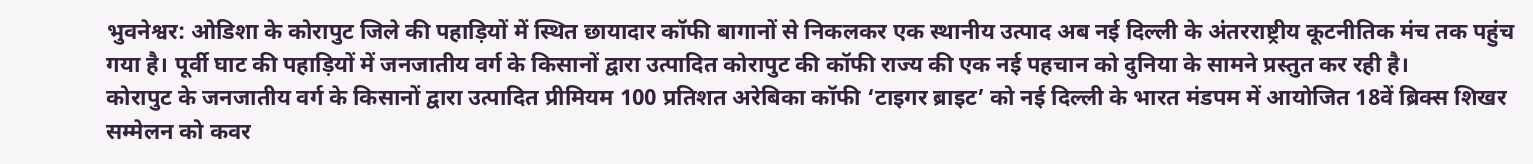भुवनेश्वर: ओडिशा के कोरापुट जिले की पहाड़ियों में स्थित छायादार कॉफी बागानों से निकलकर एक स्थानीय उत्पाद अब नई दिल्ली के अंतरराष्ट्रीय कूटनीतिक मंच तक पहुंच गया है। पूर्वी घाट की पहाड़ियों में जनजातीय वर्ग के किसानों द्वारा उत्पादित कोरापुट की कॉफी राज्य की एक नई पहचान को दुनिया के सामने प्रस्तुत कर रही है।
कोरापुट के जनजातीय वर्ग के किसानों द्वारा उत्पादित प्रीमियम 100 प्रतिशत अरेबिका कॉफी ‘टाइगर ब्राइट’ को नई दिल्ली के भारत मंडपम में आयोजित 18वें ब्रिक्स शिखर सम्मेलन को कवर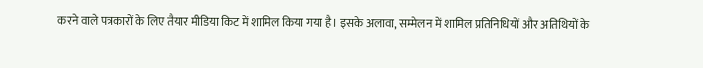करने वाले पत्रकारों के लिए तैयार मीडिया किट में शामिल किया गया है। इसके अलावा, सम्मेलन में शामिल प्रतिनिधियों और अतिथियों के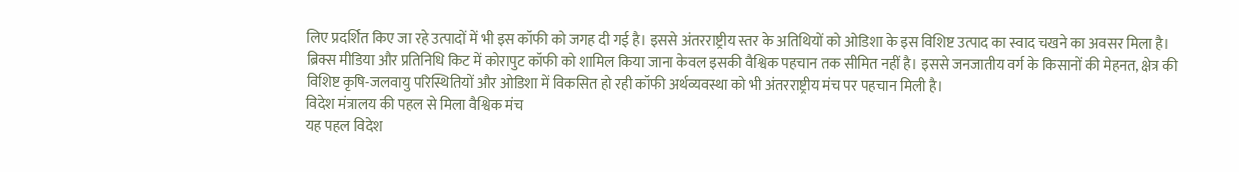लिए प्रदर्शित किए जा रहे उत्पादों में भी इस कॉफी को जगह दी गई है। इससे अंतरराष्ट्रीय स्तर के अतिथियों को ओडिशा के इस विशिष्ट उत्पाद का स्वाद चखने का अवसर मिला है।
ब्रिक्स मीडिया और प्रतिनिधि किट में कोरापुट कॉफी को शामिल किया जाना केवल इसकी वैश्विक पहचान तक सीमित नहीं है। इससे जनजातीय वर्ग के किसानों की मेहनत, क्षेत्र की विशिष्ट कृषि-जलवायु परिस्थितियों और ओडिशा में विकसित हो रही कॉफी अर्थव्यवस्था को भी अंतरराष्ट्रीय मंच पर पहचान मिली है।
विदेश मंत्रालय की पहल से मिला वैश्विक मंच
यह पहल विदेश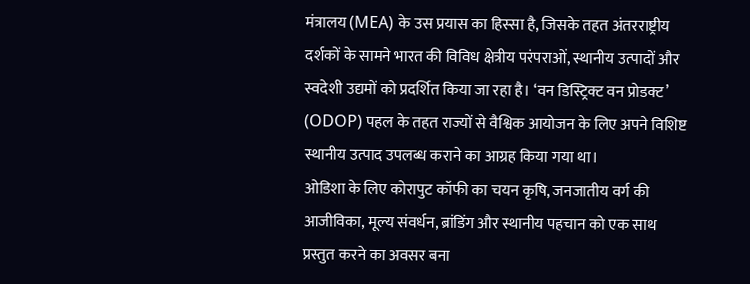मंत्रालय (MEA) के उस प्रयास का हिस्सा है, जिसके तहत अंतरराष्ट्रीय दर्शकों के सामने भारत की विविध क्षेत्रीय परंपराओं, स्थानीय उत्पादों और स्वदेशी उद्यमों को प्रदर्शित किया जा रहा है। ‘वन डिस्ट्रिक्ट वन प्रोडक्ट’ (ODOP) पहल के तहत राज्यों से वैश्विक आयोजन के लिए अपने विशिष्ट स्थानीय उत्पाद उपलब्ध कराने का आग्रह किया गया था।
ओडिशा के लिए कोरापुट कॉफी का चयन कृषि, जनजातीय वर्ग की आजीविका, मूल्य संवर्धन, ब्रांडिंग और स्थानीय पहचान को एक साथ प्रस्तुत करने का अवसर बना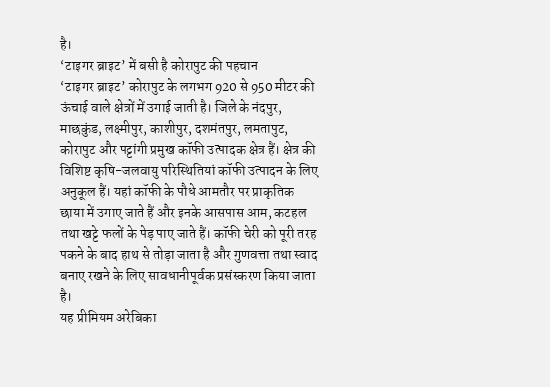है।
‘टाइगर ब्राइट’ में बसी है कोरापुट की पहचान
‘टाइगर ब्राइट’ कोरापुट के लगभग 920 से 950 मीटर की ऊंचाई वाले क्षेत्रों में उगाई जाती है। जिले के नंदपुर, माछकुंड, लक्ष्मीपुर, काशीपुर, दशमंतपुर, लमतापुट, कोरापुट और पट्टांगी प्रमुख कॉफी उत्पादक क्षेत्र हैं। क्षेत्र की विशिष्ट कृषि-जलवायु परिस्थितियां कॉफी उत्पादन के लिए अनुकूल हैं। यहां कॉफी के पौधे आमतौर पर प्राकृतिक छाया में उगाए जाते हैं और इनके आसपास आम, कटहल तथा खट्टे फलों के पेड़ पाए जाते हैं। कॉफी चेरी को पूरी तरह पकने के बाद हाथ से तोड़ा जाता है और गुणवत्ता तथा स्वाद बनाए रखने के लिए सावधानीपूर्वक प्रसंस्करण किया जाता है।
यह प्रीमियम अरेबिका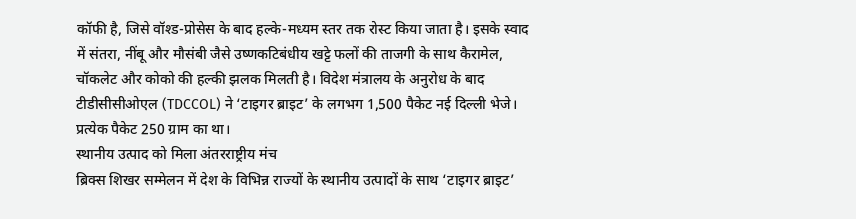कॉफी है, जिसे वॉश्ड-प्रोसेस के बाद हल्के-मध्यम स्तर तक रोस्ट किया जाता है। इसके स्वाद में संतरा, नींबू और मौसंबी जैसे उष्णकटिबंधीय खट्टे फलों की ताजगी के साथ कैरामेल, चॉकलेट और कोको की हल्की झलक मिलती है। विदेश मंत्रालय के अनुरोध के बाद टीडीसीसीओएल (TDCCOL) ने ‘टाइगर ब्राइट’ के लगभग 1,500 पैकेट नई दिल्ली भेजे। प्रत्येक पैकेट 250 ग्राम का था।
स्थानीय उत्पाद को मिला अंतरराष्ट्रीय मंच
ब्रिक्स शिखर सम्मेलन में देश के विभिन्न राज्यों के स्थानीय उत्पादों के साथ ‘टाइगर ब्राइट’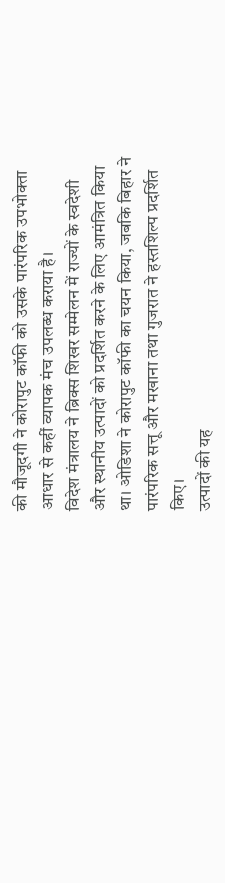की मौजूदगी ने कोरापुट कॉफी को उसके पारंपरिक उपभोक्ता आधार से कहीं व्यापक मंच उपलब्ध कराया है।
विदेश मंत्रालय ने ब्रिक्स शिखर सम्मेलन में राज्यों के स्वदेशी और स्थानीय उत्पादों को प्रदर्शित करने के लिए आमंत्रित किया था। ओडिशा ने कोरापुट कॉफी का चयन किया, जबकि बिहार ने पारंपरिक सत्तू और मखाना तथा गुजरात ने हस्तशिल्प प्रदर्शित किए।
उत्पादों की यह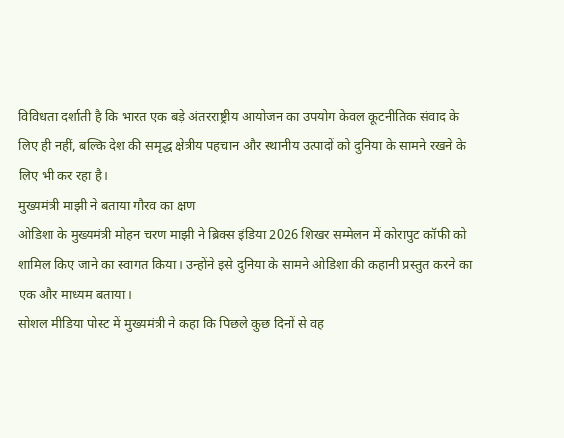विविधता दर्शाती है कि भारत एक बड़े अंतरराष्ट्रीय आयोजन का उपयोग केवल कूटनीतिक संवाद के लिए ही नहीं, बल्कि देश की समृद्ध क्षेत्रीय पहचान और स्थानीय उत्पादों को दुनिया के सामने रखने के लिए भी कर रहा है।
मुख्यमंत्री माझी ने बताया गौरव का क्षण
ओडिशा के मुख्यमंत्री मोहन चरण माझी ने ब्रिक्स इंडिया 2026 शिखर सम्मेलन में कोरापुट कॉफी को शामिल किए जाने का स्वागत किया। उन्होंने इसे दुनिया के सामने ओडिशा की कहानी प्रस्तुत करने का एक और माध्यम बताया।
सोशल मीडिया पोस्ट में मुख्यमंत्री ने कहा कि पिछले कुछ दिनों से वह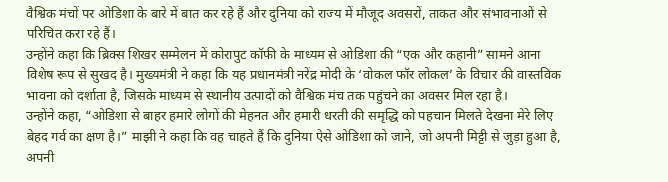वैश्विक मंचों पर ओडिशा के बारे में बात कर रहे हैं और दुनिया को राज्य में मौजूद अवसरों, ताकत और संभावनाओं से परिचित करा रहे हैं।
उन्होंने कहा कि ब्रिक्स शिखर सम्मेलन में कोरापुट कॉफी के माध्यम से ओडिशा की “एक और कहानी” सामने आना विशेष रूप से सुखद है। मुख्यमंत्री ने कहा कि यह प्रधानमंत्री नरेंद्र मोदी के ‘वोकल फॉर लोकल’ के विचार की वास्तविक भावना को दर्शाता है, जिसके माध्यम से स्थानीय उत्पादों को वैश्विक मंच तक पहुंचने का अवसर मिल रहा है।
उन्होंने कहा, “ओडिशा से बाहर हमारे लोगों की मेहनत और हमारी धरती की समृद्धि को पहचान मिलते देखना मेरे लिए बेहद गर्व का क्षण है।” माझी ने कहा कि वह चाहते हैं कि दुनिया ऐसे ओडिशा को जाने, जो अपनी मिट्टी से जुड़ा हुआ है, अपनी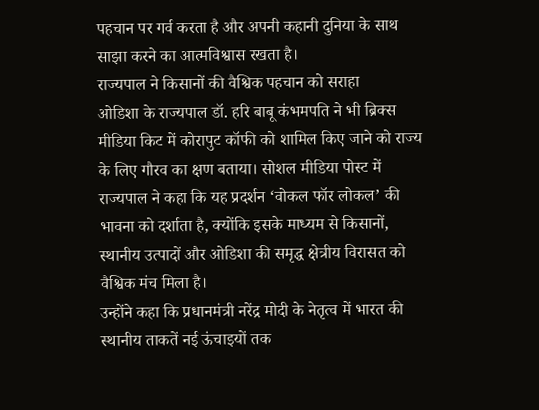पहचान पर गर्व करता है और अपनी कहानी दुनिया के साथ साझा करने का आत्मविश्वास रखता है।
राज्यपाल ने किसानों की वैश्विक पहचान को सराहा
ओडिशा के राज्यपाल डॉ. हरि बाबू कंभमपति ने भी ब्रिक्स मीडिया किट में कोरापुट कॉफी को शामिल किए जाने को राज्य के लिए गौरव का क्षण बताया। सोशल मीडिया पोस्ट में राज्यपाल ने कहा कि यह प्रदर्शन ‘वोकल फॉर लोकल’ की भावना को दर्शाता है, क्योंकि इसके माध्यम से किसानों, स्थानीय उत्पादों और ओडिशा की समृद्ध क्षेत्रीय विरासत को वैश्विक मंच मिला है।
उन्होंने कहा कि प्रधानमंत्री नरेंद्र मोदी के नेतृत्व में भारत की स्थानीय ताकतें नई ऊंचाइयों तक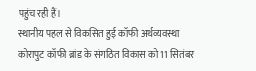पहुंच रही हैं।
स्थानीय पहल से विकसित हुई कॉफी अर्थव्यवस्था
कोरापुट कॉफी ब्रांड के संगठित विकास को 11 सितंबर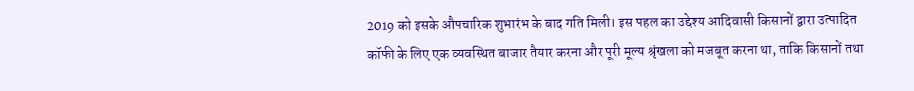2019 को इसके औपचारिक शुभारंभ के बाद गति मिली। इस पहल का उद्देश्य आदिवासी किसानों द्वारा उत्पादित कॉफी के लिए एक व्यवस्थित बाजार तैयार करना और पूरी मूल्य श्रृंखला को मजबूत करना था, ताकि किसानों तथा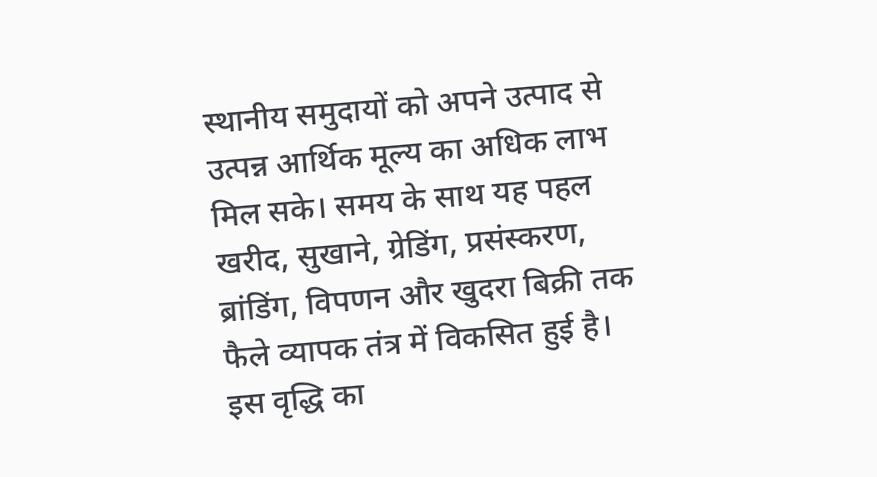स्थानीय समुदायों को अपने उत्पाद से उत्पन्न आर्थिक मूल्य का अधिक लाभ मिल सके। समय के साथ यह पहल खरीद, सुखाने, ग्रेडिंग, प्रसंस्करण, ब्रांडिंग, विपणन और खुदरा बिक्री तक फैले व्यापक तंत्र में विकसित हुई है।
इस वृद्धि का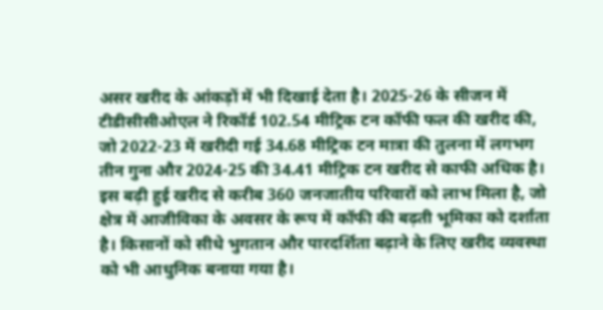असर खरीद के आंकड़ों में भी दिखाई देता है। 2025-26 के सीजन में टीडीसीसीओएल ने रिकॉर्ड 102.54 मीट्रिक टन कॉफी फल की खरीद की, जो 2022-23 में खरीदी गई 34.68 मीट्रिक टन मात्रा की तुलना में लगभग तीन गुना और 2024-25 की 34.41 मीट्रिक टन खरीद से काफी अधिक है।
इस बढ़ी हुई खरीद से करीब 360 जनजातीय परिवारों को लाभ मिला है, जो क्षेत्र में आजीविका के अवसर के रूप में कॉफी की बढ़ती भूमिका को दर्शाता है। किसानों को सीधे भुगतान और पारदर्शिता बढ़ाने के लिए खरीद व्यवस्था को भी आधुनिक बनाया गया है।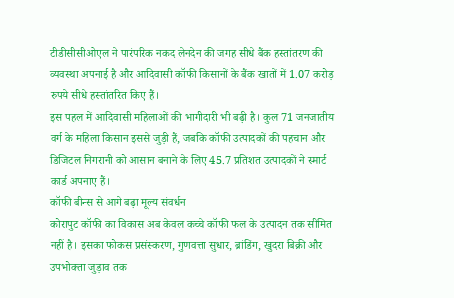टीडीसीसीओएल ने पारंपरिक नकद लेनदेन की जगह सीधे बैंक हस्तांतरण की व्यवस्था अपनाई है और आदिवासी कॉफी किसानों के बैंक खातों में 1.07 करोड़ रुपये सीधे हस्तांतरित किए हैं।
इस पहल में आदिवासी महिलाओं की भागीदारी भी बढ़ी है। कुल 71 जनजातीय वर्ग के महिला किसान इससे जुड़ी हैं, जबकि कॉफी उत्पादकों की पहचान और डिजिटल निगरानी को आसान बनाने के लिए 45.7 प्रतिशत उत्पादकों ने स्मार्ट कार्ड अपनाए हैं।
कॉफी बीन्स से आगे बढ़ा मूल्य संवर्धन
कोरापुट कॉफी का विकास अब केवल कच्चे कॉफी फल के उत्पादन तक सीमित नहीं है। इसका फोकस प्रसंस्करण, गुणवत्ता सुधार, ब्रांडिंग, खुदरा बिक्री और उपभोक्ता जुड़ाव तक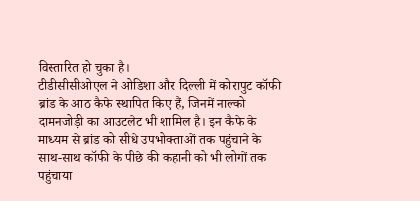विस्तारित हो चुका है।
टीडीसीसीओएल ने ओडिशा और दिल्ली में कोरापुट कॉफी ब्रांड के आठ कैफे स्थापित किए हैं, जिनमें नाल्को दामनजोड़ी का आउटलेट भी शामिल है। इन कैफे के माध्यम से ब्रांड को सीधे उपभोक्ताओं तक पहुंचाने के साथ-साथ कॉफी के पीछे की कहानी को भी लोगों तक पहुंचाया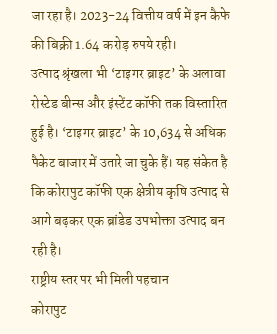जा रहा है। 2023-24 वित्तीय वर्ष में इन कैफे की बिक्री 1.64 करोड़ रुपये रही।
उत्पाद श्रृंखला भी ‘टाइगर ब्राइट’ के अलावा रोस्टेड बीन्स और इंस्टेंट कॉफी तक विस्तारित हुई है। ‘टाइगर ब्राइट’ के 10,634 से अधिक पैकेट बाजार में उतारे जा चुके हैं। यह संकेत है कि कोरापुट कॉफी एक क्षेत्रीय कृषि उत्पाद से आगे बढ़कर एक ब्रांडेड उपभोक्ता उत्पाद बन रही है।
राष्ट्रीय स्तर पर भी मिली पहचान
कोरापुट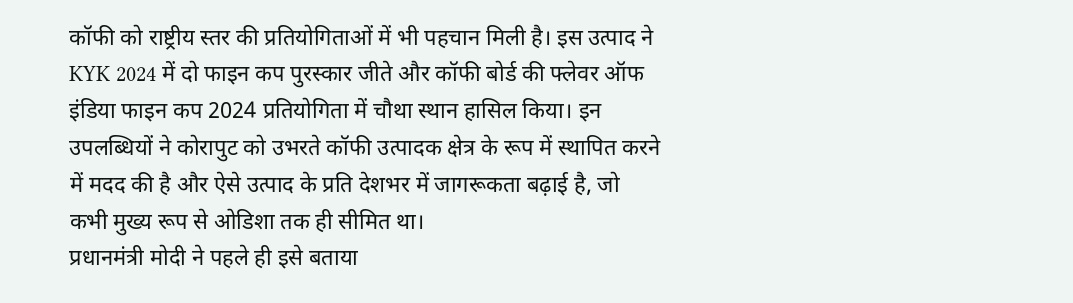कॉफी को राष्ट्रीय स्तर की प्रतियोगिताओं में भी पहचान मिली है। इस उत्पाद ने KYK 2024 में दो फाइन कप पुरस्कार जीते और कॉफी बोर्ड की फ्लेवर ऑफ इंडिया फाइन कप 2024 प्रतियोगिता में चौथा स्थान हासिल किया। इन उपलब्धियों ने कोरापुट को उभरते कॉफी उत्पादक क्षेत्र के रूप में स्थापित करने में मदद की है और ऐसे उत्पाद के प्रति देशभर में जागरूकता बढ़ाई है, जो कभी मुख्य रूप से ओडिशा तक ही सीमित था।
प्रधानमंत्री मोदी ने पहले ही इसे बताया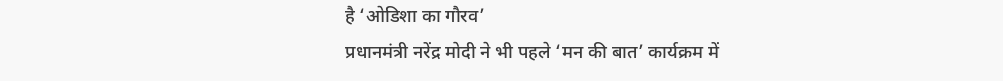है ‘ओडिशा का गौरव’
प्रधानमंत्री नरेंद्र मोदी ने भी पहले ‘मन की बात’ कार्यक्रम में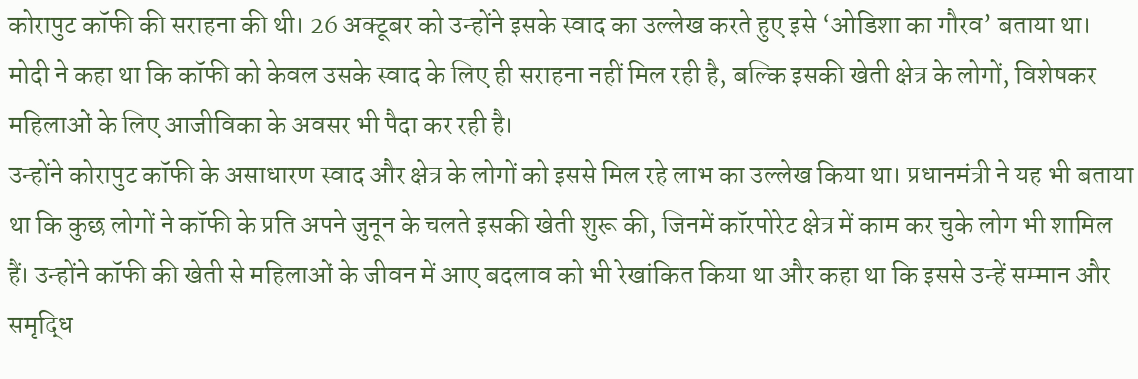कोरापुट कॉफी की सराहना की थी। 26 अक्टूबर को उन्होंने इसके स्वाद का उल्लेख करते हुए इसे ‘ओडिशा का गौरव’ बताया था। मोदी ने कहा था कि कॉफी को केवल उसके स्वाद के लिए ही सराहना नहीं मिल रही है, बल्कि इसकी खेती क्षेत्र के लोगों, विशेषकर महिलाओं के लिए आजीविका के अवसर भी पैदा कर रही है।
उन्होंने कोरापुट कॉफी के असाधारण स्वाद और क्षेत्र के लोगों को इससे मिल रहे लाभ का उल्लेख किया था। प्रधानमंत्री ने यह भी बताया था कि कुछ लोगों ने कॉफी के प्रति अपने जुनून के चलते इसकी खेती शुरू की, जिनमें कॉरपोरेट क्षेत्र में काम कर चुके लोग भी शामिल हैं। उन्होंने कॉफी की खेती से महिलाओं के जीवन में आए बदलाव को भी रेखांकित किया था और कहा था कि इससे उन्हें सम्मान और समृद्धि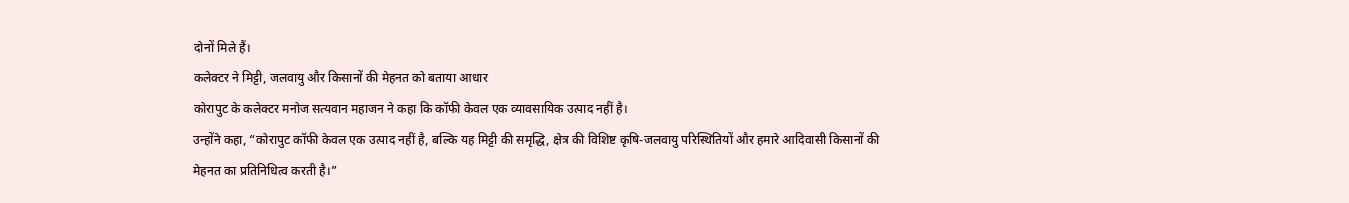दोनों मिले हैं।
कलेक्टर ने मिट्टी, जलवायु और किसानों की मेहनत को बताया आधार
कोरापुट के कलेक्टर मनोज सत्यवान महाजन ने कहा कि कॉफी केवल एक व्यावसायिक उत्पाद नहीं है।
उन्होंने कहा, “कोरापुट कॉफी केवल एक उत्पाद नहीं है, बल्कि यह मिट्टी की समृद्धि, क्षेत्र की विशिष्ट कृषि-जलवायु परिस्थितियों और हमारे आदिवासी किसानों की मेहनत का प्रतिनिधित्व करती है।”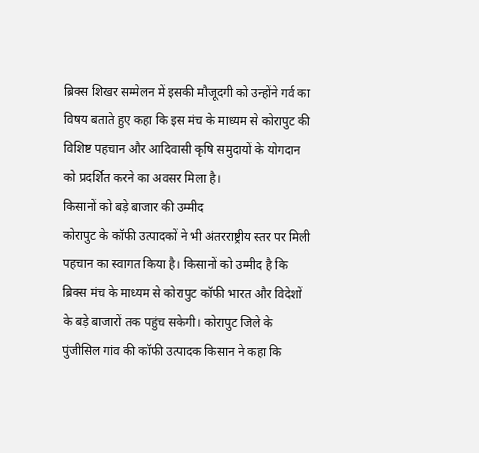ब्रिक्स शिखर सम्मेलन में इसकी मौजूदगी को उन्होंने गर्व का विषय बताते हुए कहा कि इस मंच के माध्यम से कोरापुट की विशिष्ट पहचान और आदिवासी कृषि समुदायों के योगदान को प्रदर्शित करने का अवसर मिला है।
किसानों को बड़े बाजार की उम्मीद
कोरापुट के कॉफी उत्पादकों ने भी अंतरराष्ट्रीय स्तर पर मिली पहचान का स्वागत किया है। किसानों को उम्मीद है कि ब्रिक्स मंच के माध्यम से कोरापुट कॉफी भारत और विदेशों के बड़े बाजारों तक पहुंच सकेगी। कोरापुट जिले के पुंजीसिल गांव की कॉफी उत्पादक किसान ने कहा कि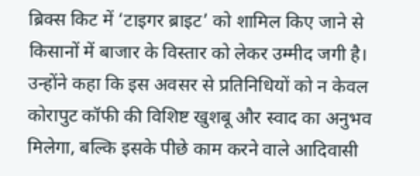ब्रिक्स किट में ‘टाइगर ब्राइट’ को शामिल किए जाने से किसानों में बाजार के विस्तार को लेकर उम्मीद जगी है।
उन्होंने कहा कि इस अवसर से प्रतिनिधियों को न केवल कोरापुट कॉफी की विशिष्ट खुशबू और स्वाद का अनुभव मिलेगा, बल्कि इसके पीछे काम करने वाले आदिवासी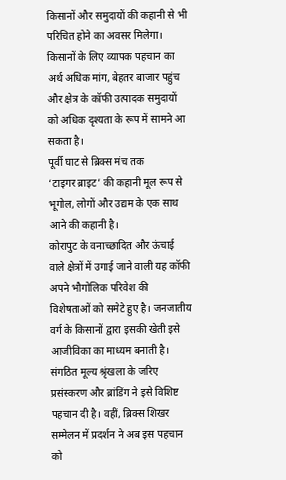किसानों और समुदायों की कहानी से भी परिचित होने का अवसर मिलेगा। किसानों के लिए व्यापक पहचान का अर्थ अधिक मांग, बेहतर बाजार पहुंच और क्षेत्र के कॉफी उत्पादक समुदायों को अधिक दृश्यता के रूप में सामने आ सकता है।
पूर्वी घाट से ब्रिक्स मंच तक
‘टाइगर ब्राइट’ की कहानी मूल रूप से भूगोल, लोगों और उद्यम के एक साथ आने की कहानी है।
कोरापुट के वनाच्छादित और ऊंचाई वाले क्षेत्रों में उगाई जाने वाली यह कॉफी अपने भौगोलिक परिवेश की विशेषताओं को समेटे हुए है। जनजातीय वर्ग के किसानों द्वारा इसकी खेती इसे आजीविका का माध्यम बनाती है। संगठित मूल्य श्रृंखला के जरिए प्रसंस्करण और ब्रांडिंग ने इसे विशिष्ट पहचान दी है। वहीं, ब्रिक्स शिखर सम्मेलन में प्रदर्शन ने अब इस पहचान को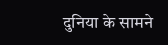दुनिया के सामने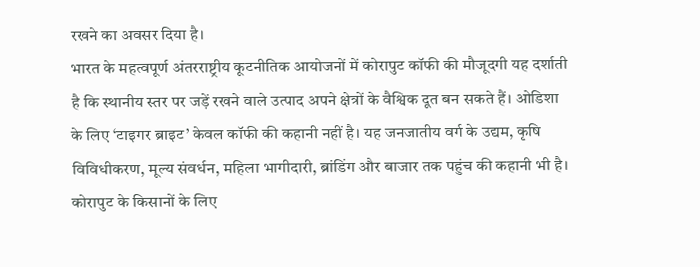रखने का अवसर दिया है।
भारत के महत्वपूर्ण अंतरराष्ट्रीय कूटनीतिक आयोजनों में कोरापुट कॉफी की मौजूदगी यह दर्शाती है कि स्थानीय स्तर पर जड़ें रखने वाले उत्पाद अपने क्षेत्रों के वैश्विक दूत बन सकते हैं। ओडिशा के लिए ‘टाइगर ब्राइट’ केवल कॉफी की कहानी नहीं है। यह जनजातीय वर्ग के उद्यम, कृषि विविधीकरण, मूल्य संवर्धन, महिला भागीदारी, ब्रांडिंग और बाजार तक पहुंच की कहानी भी है। कोरापुट के किसानों के लिए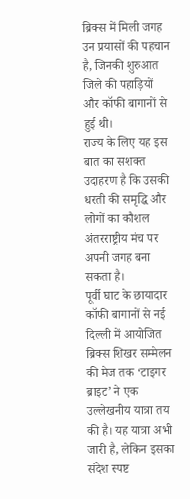ब्रिक्स में मिली जगह उन प्रयासों की पहचान है, जिनकी शुरुआत जिले की पहाड़ियों और कॉफी बागानों से हुई थी।
राज्य के लिए यह इस बात का सशक्त उदाहरण है कि उसकी धरती की समृद्धि और लोगों का कौशल अंतरराष्ट्रीय मंच पर अपनी जगह बना सकता है।
पूर्वी घाट के छायादार कॉफी बागानों से नई दिल्ली में आयोजित ब्रिक्स शिखर सम्मेलन की मेज तक ‘टाइगर ब्राइट’ ने एक उल्लेखनीय यात्रा तय की है। यह यात्रा अभी जारी है, लेकिन इसका संदेश स्पष्ट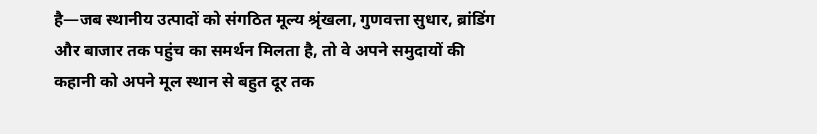है—जब स्थानीय उत्पादों को संगठित मूल्य श्रृंखला, गुणवत्ता सुधार, ब्रांडिंग और बाजार तक पहुंच का समर्थन मिलता है, तो वे अपने समुदायों की कहानी को अपने मूल स्थान से बहुत दूर तक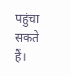पहुंचा सकते हैं।